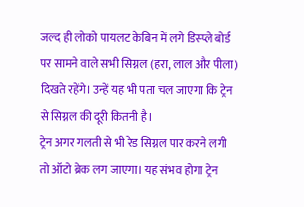जल्द ही लोको पायलट केबिन में लगे डिस्प्ले बोर्ड पर सामने वाले सभी सिग्नल (हरा, लाल और पीला) दिखते रहेंगे। उन्हें यह भी पता चल जाएगा कि ट्रेन से सिग्नल की दूरी कितनी है।
ट्रेन अगर गलती से भी रेड सिग्नल पार करने लगी तो ऑटो ब्रेक लग जाएगा। यह संभव होगा ट्रेन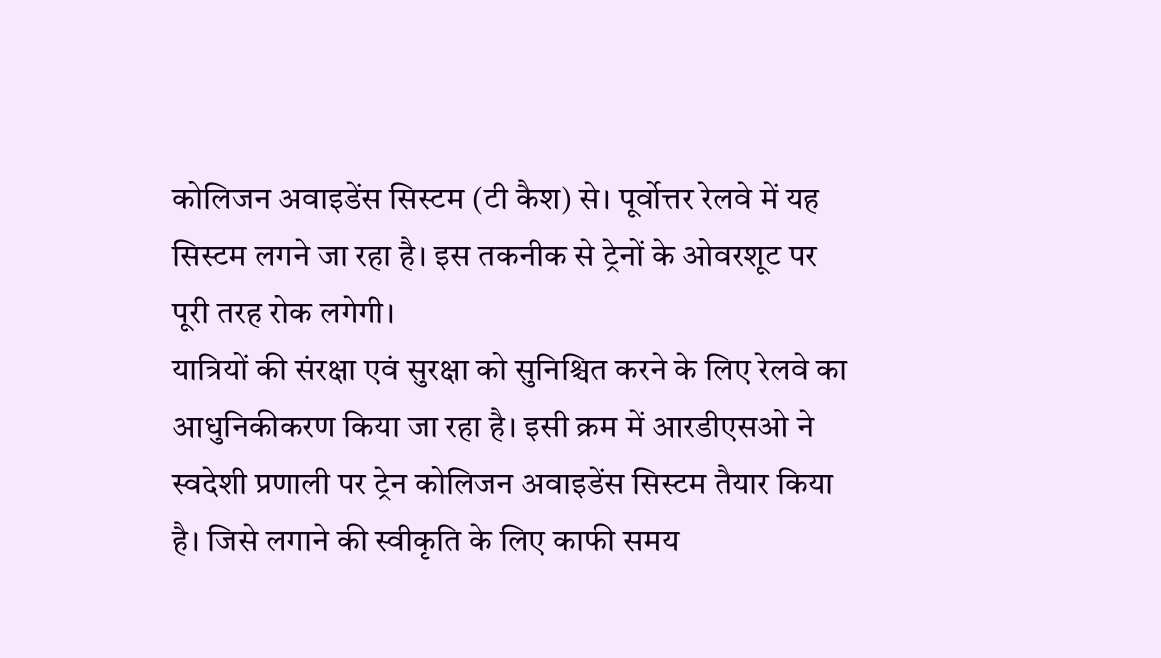कोलिजन अवाइडेंस सिस्टम (टी कैश) से। पूर्वोत्तर रेलवे में यह सिस्टम लगने जा रहा है। इस तकनीक से ट्रेनों के ओवरशूट पर पूरी तरह रोक लगेगी।
यात्रियों की संरक्षा एवं सुरक्षा को सुनिश्चित करने के लिए रेलवे का आधुनिकीकरण किया जा रहा है। इसी क्रम में आरडीएसओ ने स्वदेशी प्रणाली पर ट्रेन कोलिजन अवाइडेंस सिस्टम तैयार किया है। जिसे लगाने की स्वीकृति के लिए काफी समय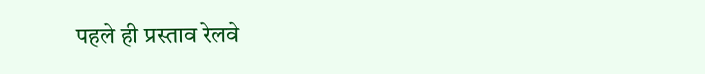पहले ही प्रस्ताव रेलवे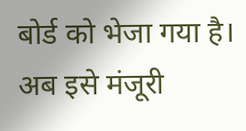बोर्ड को भेजा गया है। अब इसे मंजूरी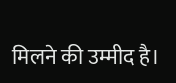मिलने की उम्मीद है।